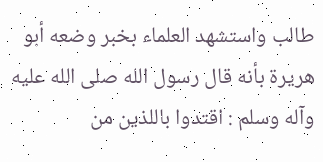طالب واستشهد العلماء بخبر وضعه أبو هريرة بأنه قال رسول الله صلى الله عليه وآله وسلم : اقتدوا باللذين من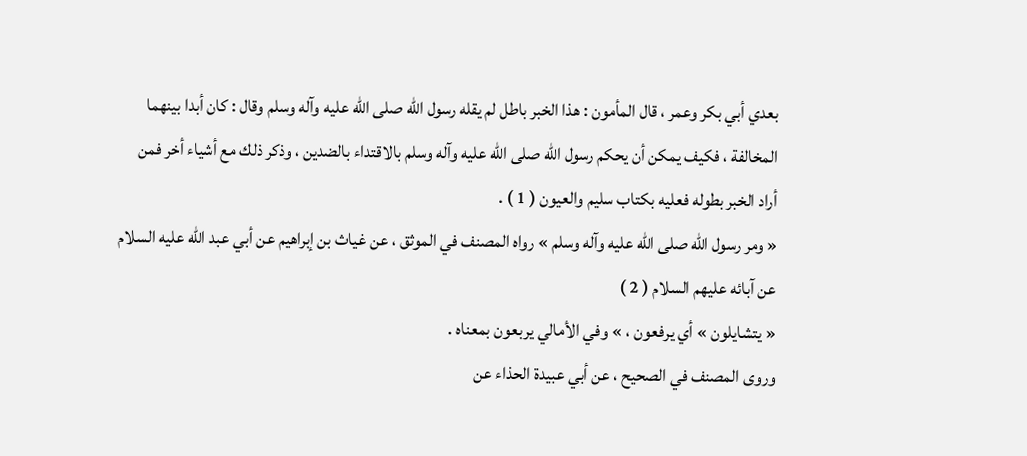بعدي أبي بكر وعمر ، قال المأمون : هذا الخبر باطل لم يقله رسول الله صلى الله عليه وآله وسلم وقال : كان أبدا بينهما المخالفة ، فكيف يمكن أن يحكم رسول الله صلى الله عليه وآله وسلم بالاقتداء بالضدين ، وذكر ذلك مع أشياء أخر فمن أراد الخبر بطوله فعليه بكتاب سليم والعيون ( 1 ) .
« ومر رسول الله صلى الله عليه وآله وسلم » رواه المصنف في الموثق ، عن غياث بن إبراهيم عن أبي عبد الله عليه السلام عن آبائه عليهم السلام ( 2 )
« يتشايلون » أي يرفعون ، » وفي الأمالي يربعون بمعناه .
وروى المصنف في الصحيح ، عن أبي عبيدة الحذاء عن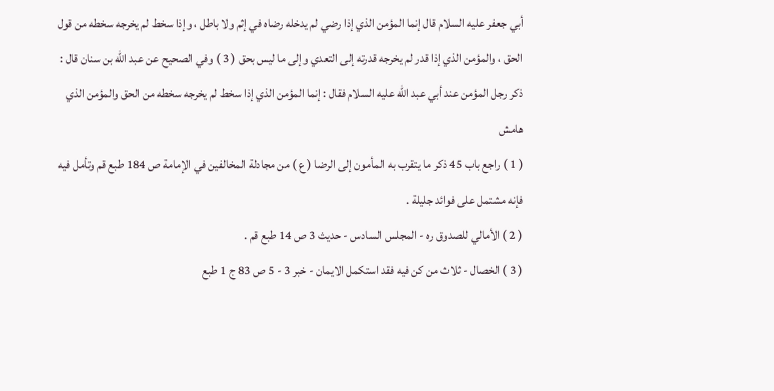أبي جعفر عليه السلام قال إنما المؤمن الذي إذا رضي لم يدخله رضاه في إثم ولا باطل ، وإذا سخط لم يخرجه سخطه من قول الحق ، والمؤمن الذي إذا قدر لم يخرجه قدرته إلى التعدي وإلى ما ليس بحق ( 3 ) وفي الصحيح عن عبد الله بن سنان قال : ذكر رجل المؤمن عند أبي عبد الله عليه السلام فقال : إنما المؤمن الذي إذا سخط لم يخرجه سخطه من الحق والمؤمن الذي
هامش
( 1 ) راجع باب 45 ذكر ما يتقرب به المأمون إلى الرضا ( ع ) من مجادلة المخالفين في الإمامة ص 184 طبع قم وتأمل فيه فإنه مشتمل على فوائد جليلة .
( 2 ) الأمالي للصدوق ره - المجلس السادس - حديث 3 ص 14 طبع قم .
( 3 ) الخصال - ثلاث من كن فيه فقد استكمل الايمان - خبر 3 - 5 ص 83 ج 1 طبع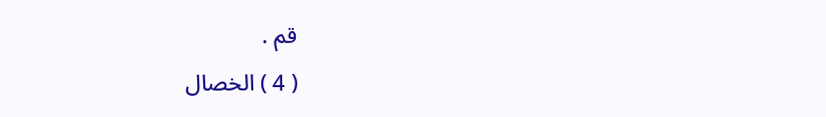قم .
( 4 ) الخصال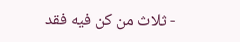- ثلاث من كن فيه فقد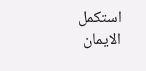استكمل الايمان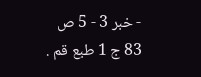- خبر 3 - 5 ص 83 ج 1 طبع قم .